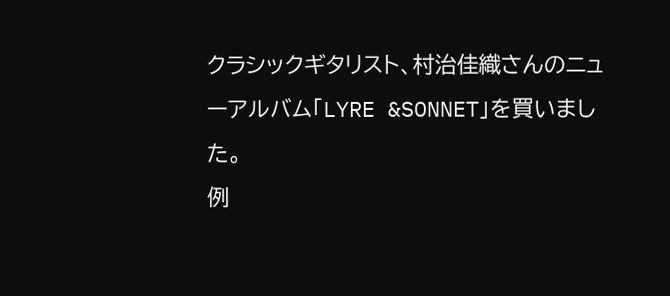クラシックギタリスト、村治佳織さんのニューアルバム「LYRE &SONNET」を買いました。
例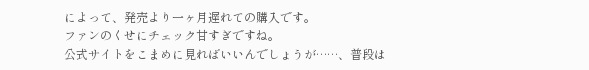によって、発売より一ヶ月遅れての購入です。
ファンのくせにチェック甘すぎですね。
公式サイトをこまめに見ればいいんでしょうが……、普段は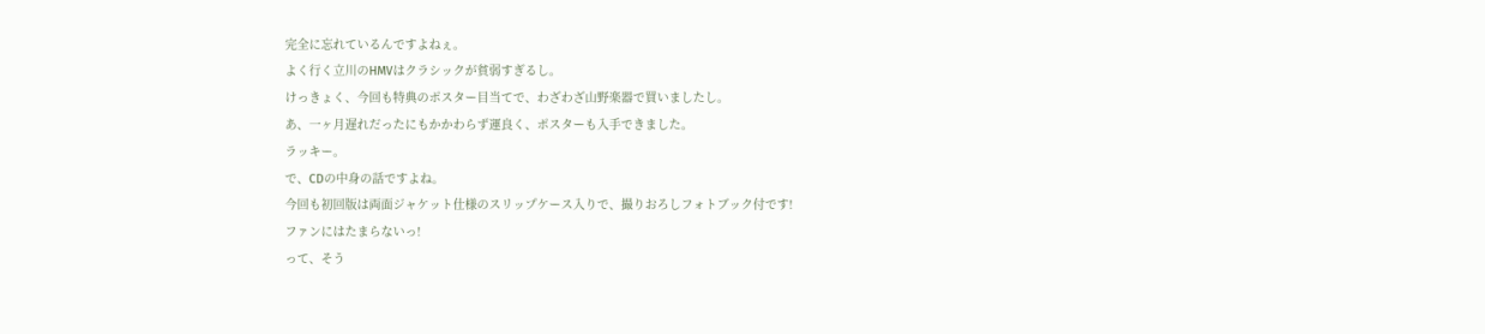完全に忘れているんですよねぇ。
よく行く立川のHMVはクラシックが貧弱すぎるし。
けっきょく、今回も特典のポスター目当てで、わざわざ山野楽器で買いましたし。
あ、一ヶ月遅れだったにもかかわらず運良く、ポスターも入手できました。
ラッキー。
で、CDの中身の話ですよね。
今回も初回版は両面ジャケット仕様のスリップケース入りで、撮りおろしフォトブック付です!
ファンにはたまらないっ!
って、そう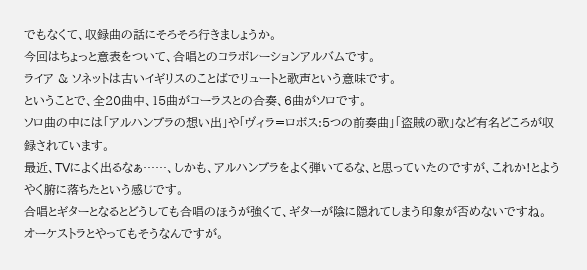でもなくて、収録曲の話にそろそろ行きましょうか。
今回はちょっと意表をついて、合唱とのコラボレーションアルバムです。
ライア & ソネットは古いイギリスのことばでリュートと歌声という意味です。
ということで、全20曲中、15曲がコーラスとの合奏、6曲がソロです。
ソロ曲の中には「アルハンブラの想い出」や「ヴィラ=ロボス:5つの前奏曲」「盗賊の歌」など有名どころが収録されています。
最近、TVによく出るなぁ……、しかも、アルハンブラをよく弾いてるな、と思っていたのですが、これか!とようやく腑に落ちたという感じです。
合唱とギターとなるとどうしても合唱のほうが強くて、ギターが陰に隠れてしまう印象が否めないですね。
オーケストラとやってもそうなんですが。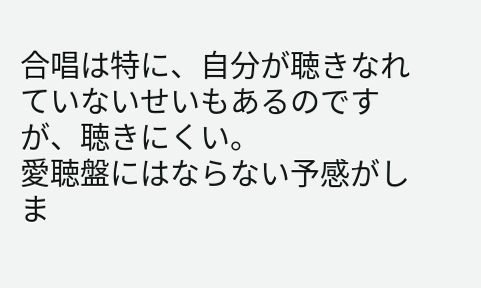合唱は特に、自分が聴きなれていないせいもあるのですが、聴きにくい。
愛聴盤にはならない予感がしま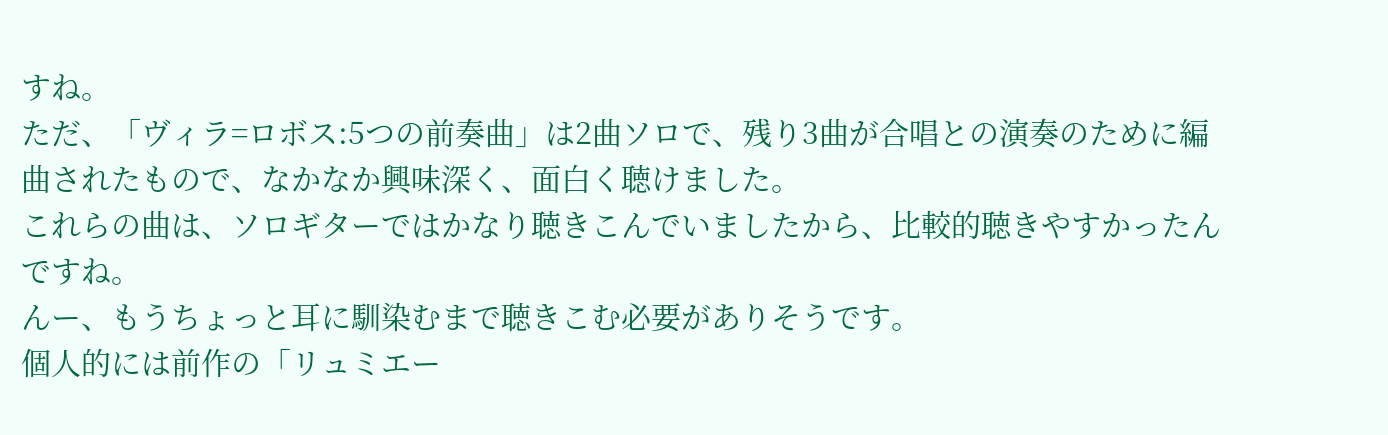すね。
ただ、「ヴィラ=ロボス:5つの前奏曲」は2曲ソロで、残り3曲が合唱との演奏のために編曲されたもので、なかなか興味深く、面白く聴けました。
これらの曲は、ソロギターではかなり聴きこんでいましたから、比較的聴きやすかったんですね。
んー、もうちょっと耳に馴染むまで聴きこむ必要がありそうです。
個人的には前作の「リュミエー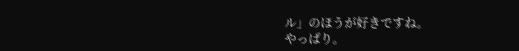ル」のほうが好きですね。
やっぱり。